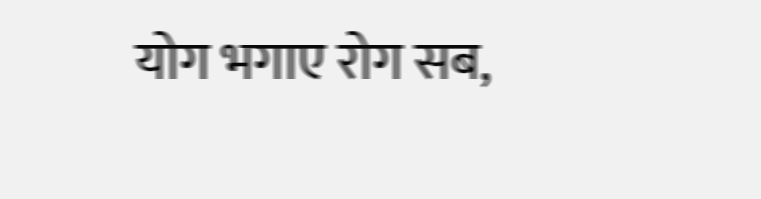योग भगाए रोग सब,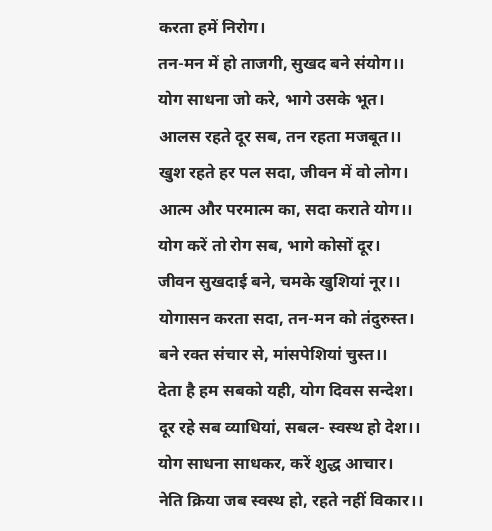करता हमें निरोग।
तन-मन में हो ताजगी, सुखद बने संयोग।।
योग साधना जो करे, भागे उसके भूत।
आलस रहते दूर सब, तन रहता मजबूत।।
खुश रहते हर पल सदा, जीवन में वो लोग।
आत्म और परमात्म का, सदा कराते योग।।
योग करें तो रोग सब, भागे कोसों दूर।
जीवन सुखदाई बने, चमके खुशियां नूर।।
योगासन करता सदा, तन-मन को तंदुरुस्त।
बने रक्त संचार से, मांसपेशियां चुस्त।।
देता है हम सबको यही, योग दिवस सन्देश।
दूर रहे सब व्याधियां, सबल- स्वस्थ हो देश।।
योग साधना साधकर, करें शुद्ध आचार।
नेति क्रिया जब स्वस्थ हो, रहते नहीं विकार।।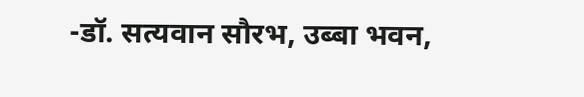-डॉ. सत्यवान सौरभ, उब्बा भवन,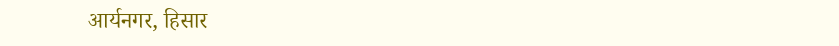आर्यनगर, हिसार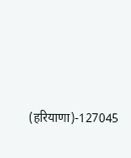(हरियाणा)-127045